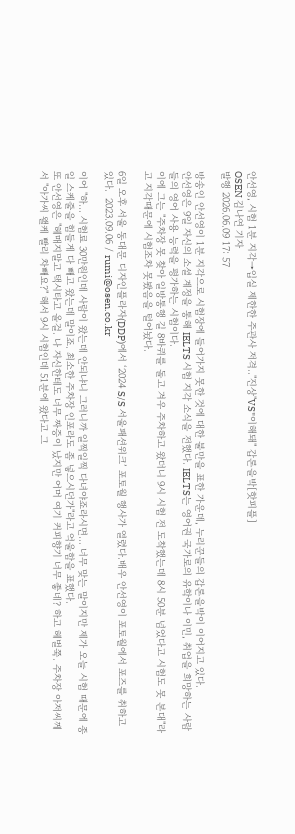안선영, 시험 1분 지각→입실 제한한 주관사 저격.."진상"VS"이해돼" 갑론을박[핫피플]
OSEN 김나연 기자
발행 2026.06.09 17: 57

방송인 안선영이 1분 지각으로 시험장에 들어가지 못한 것에 대한 불만을 표한 가운데, 누리꾼들의 갑론을박이 이어지고 있다.
안선영은 9일 자신의 소셜 계정을 통해 IELTS 시험 지각 소식을 전했다. IELTS는 영어권 국가로의 유학이나 이민, 취업을 희망하는 사람들의 영어 사용 능력을 평가하는 시험이다.
이에 그는 "주차장 못 찾아 일방통행 길 8바퀴를 돌고 겨우 주차하고 왔더니 9시 시험 전 도착했는데 8시 50분 넘었다고 시험도 못 본대"라고 지각때문에 시험조차 못봤음을 털어놨다.

6일 오후 서울 동대문 디자인플라자(DDP)에서 ‘2024 S/S 서울패션위크’ 포토월 행사가 열렸다.배우 안선영이 포토월에서 포즈를 취하고 있다.  2023.09.06 / rumi@osen.co.kr

이어 "하… 시험료 30만원인데 사람이 왔는데 안되냐니 그러니까 일찍일찍 다녀야죠라시면… 너무 맞는 말이지만 제가 오늘 시험 때문에 종일 스케줄을 힘들게 다 빼고 왔는데 말이죠. 최소한 주차장 인포라도 좀 넣으시던가"라고 억울함을 표했다.
또 안선영은 "헤매지말고 택시타고 올걸. 나 자신한테도 너무 짜증이 났지만 어머 여기 커피향기 너무 좋네? 하고 헤벌쭉. 주차장 아저씨께서 "아가씨 왤케 빨리 차빼요?" 해서 9시 시험인데 51분에 왔다고 그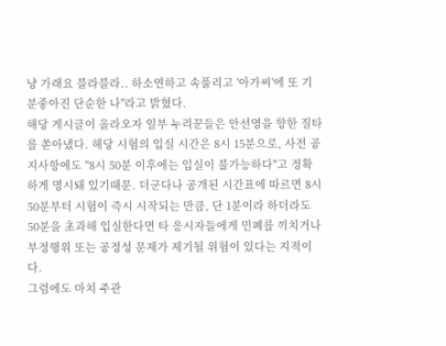냥 가래요 블라블라.. 하소연하고 속풀리고 '아가씨'에 또 기분좋아진 단순한 나"라고 밝혔다.
해당 게시글이 올라오자 일부 누리꾼들은 안선영을 향한 질타를 쏟아냈다. 해당 시험의 입실 시간은 8시 15분으로, 사전 공지사항에도 "8시 50분 이후에는 입실이 불가능하다"고 정확하게 명시돼 있기때문. 더군다나 공개된 시간표에 따르면 8시 50분부터 시험이 즉시 시작되는 만큼, 단 1분이라 하더라도 50분을 초과해 입실한다면 타 응시자들에게 민폐를 끼치거나 부정행위 또는 공정성 문제가 제기될 위험이 있다는 지적이다.
그럼에도 마치 주관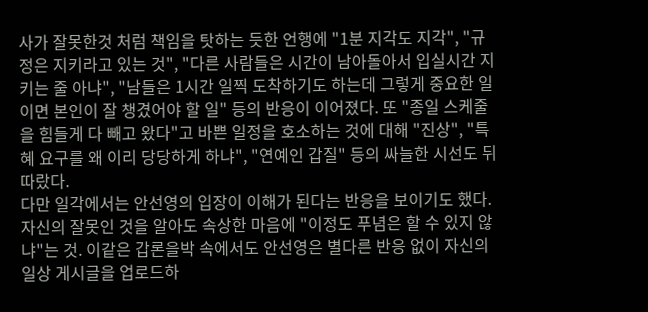사가 잘못한것 처럼 책임을 탓하는 듯한 언행에 "1분 지각도 지각", "규정은 지키라고 있는 것", "다른 사람들은 시간이 남아돌아서 입실시간 지키는 줄 아냐", "남들은 1시간 일찍 도착하기도 하는데 그렇게 중요한 일이면 본인이 잘 챙겼어야 할 일" 등의 반응이 이어졌다. 또 "종일 스케줄을 힘들게 다 빼고 왔다"고 바쁜 일정을 호소하는 것에 대해 "진상", "특혜 요구를 왜 이리 당당하게 하냐", "연예인 갑질" 등의 싸늘한 시선도 뒤따랐다.
다만 일각에서는 안선영의 입장이 이해가 된다는 반응을 보이기도 했다. 자신의 잘못인 것을 알아도 속상한 마음에 "이정도 푸념은 할 수 있지 않냐"는 것. 이같은 갑론을박 속에서도 안선영은 별다른 반응 없이 자신의 일상 게시글을 업로드하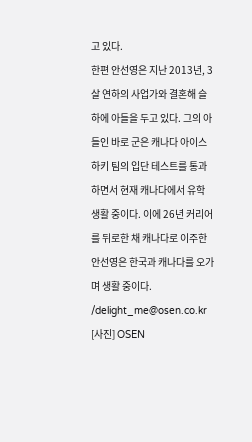고 있다.
한편 안선영은 지난 2013년, 3살 연하의 사업가와 결혼해 슬하에 아들을 두고 있다. 그의 아들인 바로 군은 캐나다 아이스하키 팀의 입단 테스트를 통과하면서 현재 캐나다에서 유학 생활 중이다. 이에 26년 커리어를 뒤로한 채 캐나다로 이주한 안선영은 한국과 캐나다를 오가며 생활 중이다.
/delight_me@osen.co.kr
[사진] OSEN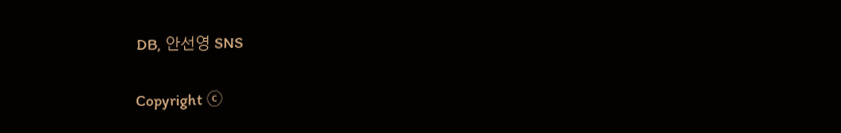DB, 안선영 SNS

Copyright ⓒ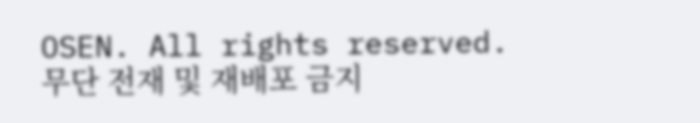OSEN. All rights reserved. 무단 전재 및 재배포 금지